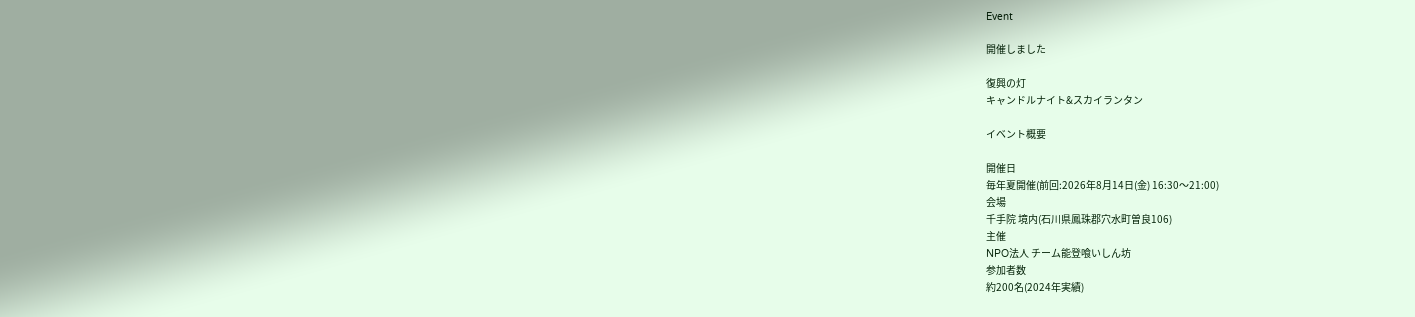Event

開催しました

復興の灯
キャンドルナイト&スカイランタン

イベント概要

開催日
毎年夏開催(前回:2026年8月14日(金) 16:30〜21:00)
会場
千手院 境内(石川県鳳珠郡穴水町曽良106)
主催
NPO法人 チーム能登喰いしん坊
参加者数
約200名(2024年実績)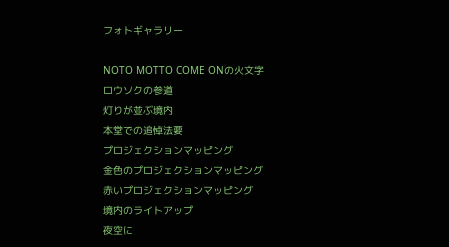フォトギャラリー

NOTO MOTTO COME ONの火文字
ロウソクの参道
灯りが並ぶ境内
本堂での追悼法要
プロジェクションマッピング
金色のプロジェクションマッピング
赤いプロジェクションマッピング
境内のライトアップ
夜空に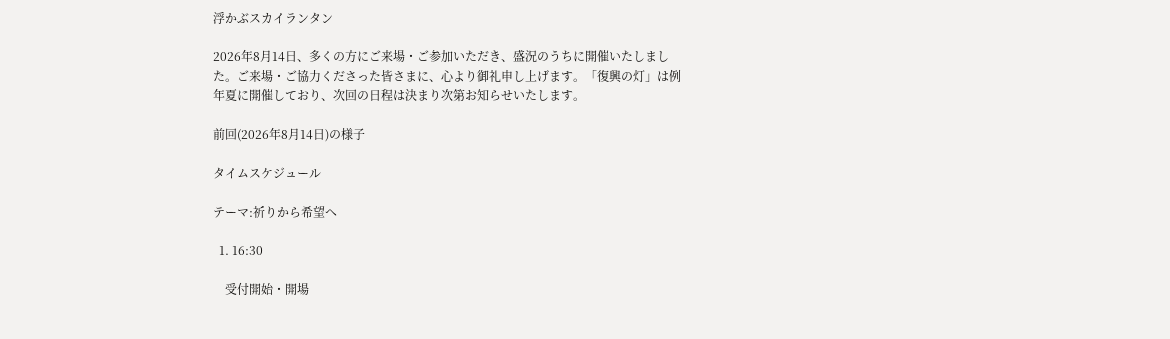浮かぶスカイランタン

2026年8月14日、多くの方にご来場・ご参加いただき、盛況のうちに開催いたしました。ご来場・ご協力くださった皆さまに、心より御礼申し上げます。「復興の灯」は例年夏に開催しており、次回の日程は決まり次第お知らせいたします。

前回(2026年8月14日)の様子

タイムスケジュール

テーマ:祈りから希望へ

  1. 16:30

    受付開始・開場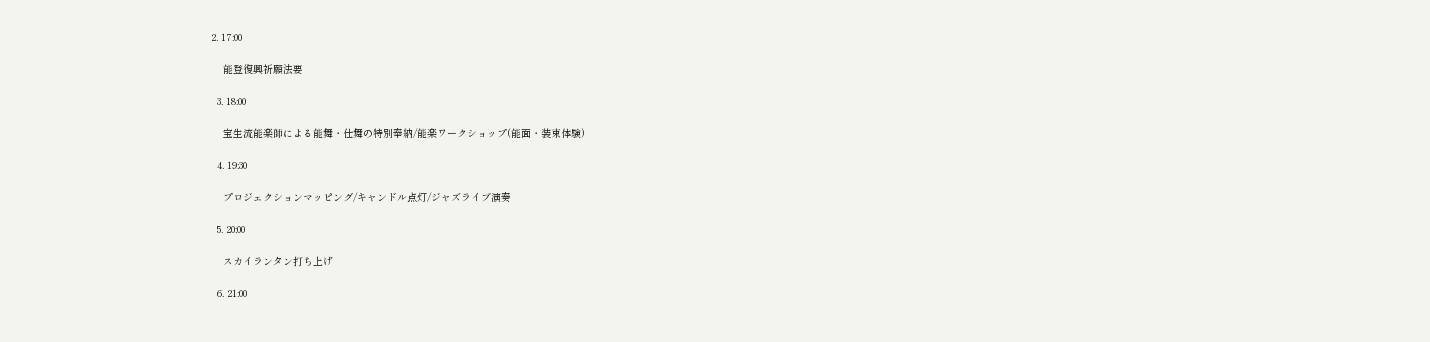2. 17:00

    能登復興祈願法要

  3. 18:00

    宝生流能楽師による能舞・仕舞の特別奉納/能楽ワークショップ(能面・装束体験)

  4. 19:30

    プロジェクションマッピング/キャンドル点灯/ジャズライブ演奏

  5. 20:00

    スカイランタン打ち上げ

  6. 21:00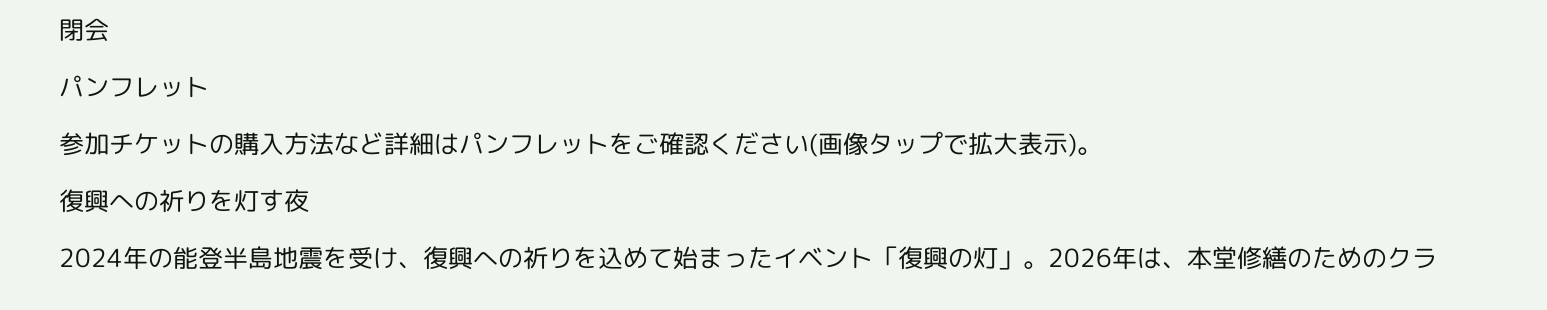閉会

パンフレット

参加チケットの購入方法など詳細はパンフレットをご確認ください(画像タップで拡大表示)。

復興への祈りを灯す夜

2024年の能登半島地震を受け、復興への祈りを込めて始まったイベント「復興の灯」。2026年は、本堂修繕のためのクラ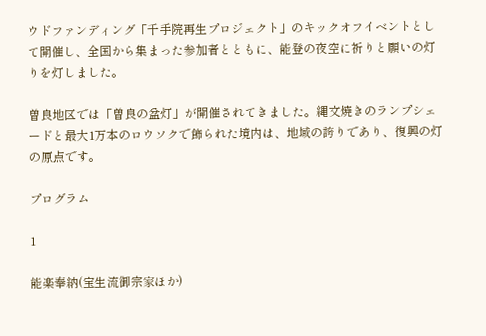ウドファンディング「千手院再生プロジェクト」のキックオフイベントとして開催し、全国から集まった参加者とともに、能登の夜空に祈りと願いの灯りを灯しました。

曽良地区では「曽良の盆灯」が開催されてきました。縄文焼きのランプシェードと最大1万本のロウソクで飾られた境内は、地域の誇りであり、復興の灯の原点です。

プログラム

1

能楽奉納(宝生流御宗家ほか)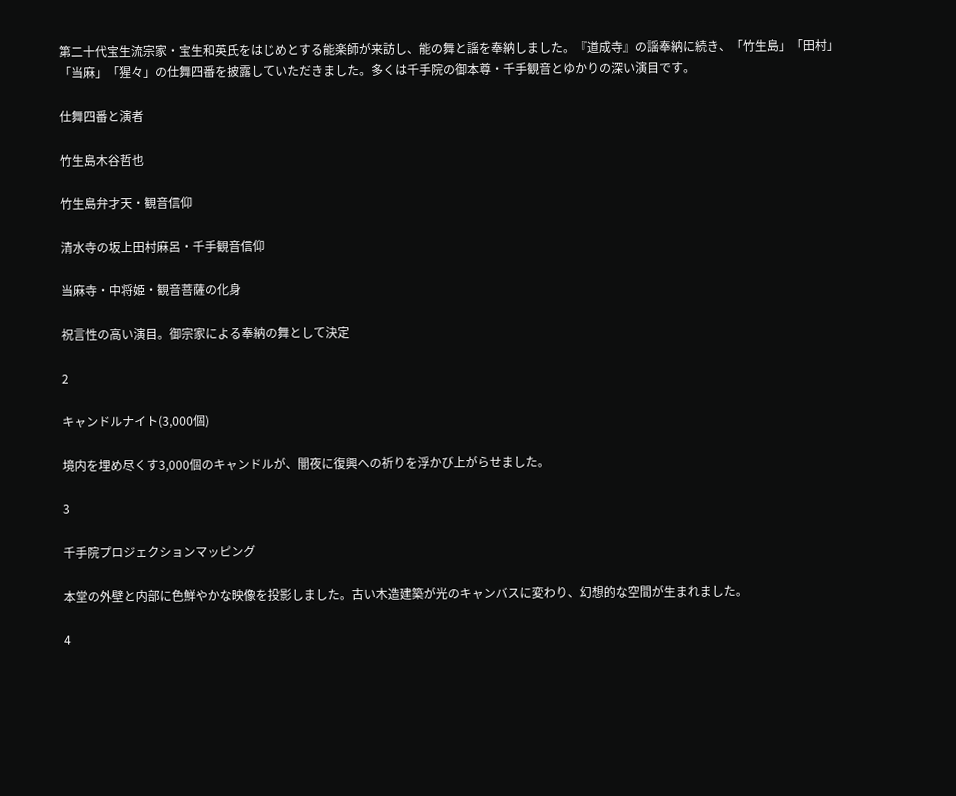第二十代宝生流宗家・宝生和英氏をはじめとする能楽師が来訪し、能の舞と謡を奉納しました。『道成寺』の謡奉納に続き、「竹生島」「田村」「当麻」「猩々」の仕舞四番を披露していただきました。多くは千手院の御本尊・千手観音とゆかりの深い演目です。

仕舞四番と演者

竹生島木谷哲也

竹生島弁才天・観音信仰

清水寺の坂上田村麻呂・千手観音信仰

当麻寺・中将姫・観音菩薩の化身

祝言性の高い演目。御宗家による奉納の舞として決定

2

キャンドルナイト(3,000個)

境内を埋め尽くす3,000個のキャンドルが、闇夜に復興への祈りを浮かび上がらせました。

3

千手院プロジェクションマッピング

本堂の外壁と内部に色鮮やかな映像を投影しました。古い木造建築が光のキャンバスに変わり、幻想的な空間が生まれました。

4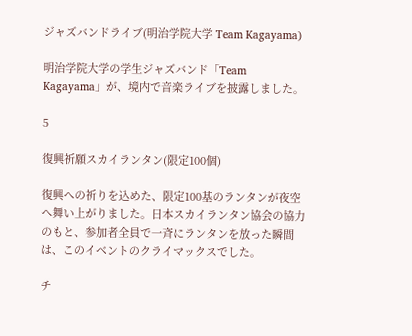ジャズバンドライブ(明治学院大学 Team Kagayama)

明治学院大学の学生ジャズバンド「Team Kagayama」が、境内で音楽ライブを披露しました。

5

復興祈願スカイランタン(限定100個)

復興への祈りを込めた、限定100基のランタンが夜空へ舞い上がりました。日本スカイランタン協会の協力のもと、参加者全員で一斉にランタンを放った瞬間は、このイベントのクライマックスでした。

チ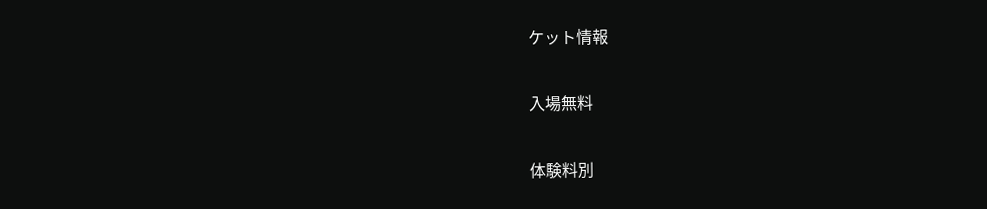ケット情報

入場無料

体験料別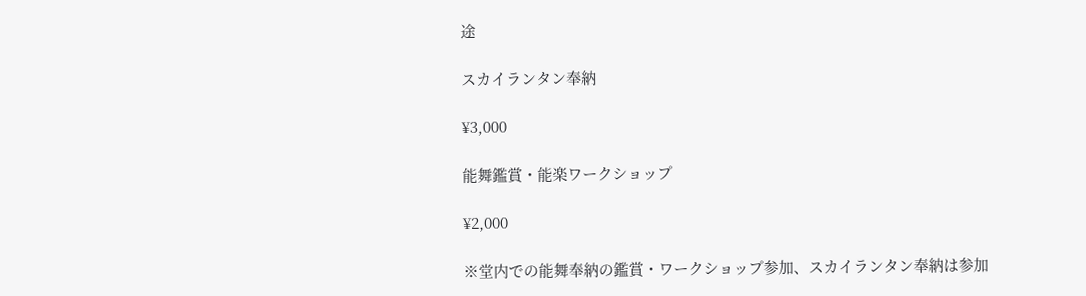途

スカイランタン奉納

¥3,000

能舞鑑賞・能楽ワークショップ

¥2,000

※堂内での能舞奉納の鑑賞・ワークショップ参加、スカイランタン奉納は参加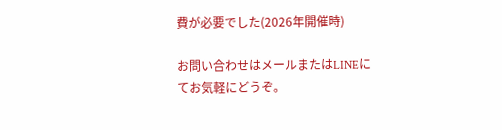費が必要でした(2026年開催時)

お問い合わせはメールまたはLINEにてお気軽にどうぞ。